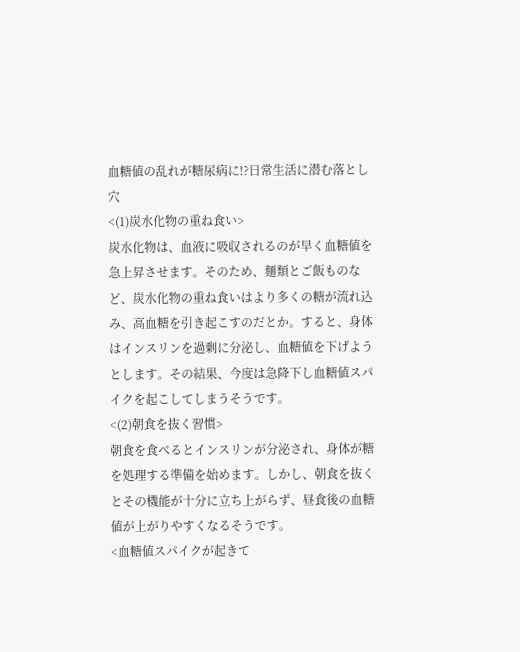血糖値の乱れが糖尿病に!?日常生活に潜む落とし穴
<(1)炭水化物の重ね食い>
炭水化物は、血液に吸収されるのが早く血糖値を急上昇させます。そのため、麺類とご飯ものなど、炭水化物の重ね食いはより多くの糖が流れ込み、高血糖を引き起こすのだとか。すると、身体はインスリンを過剰に分泌し、血糖値を下げようとします。その結果、今度は急降下し血糖値スパイクを起こしてしまうそうです。
<(2)朝食を抜く習慣>
朝食を食べるとインスリンが分泌され、身体が糖を処理する準備を始めます。しかし、朝食を抜くとその機能が十分に立ち上がらず、昼食後の血糖値が上がりやすくなるそうです。
<血糖値スパイクが起きて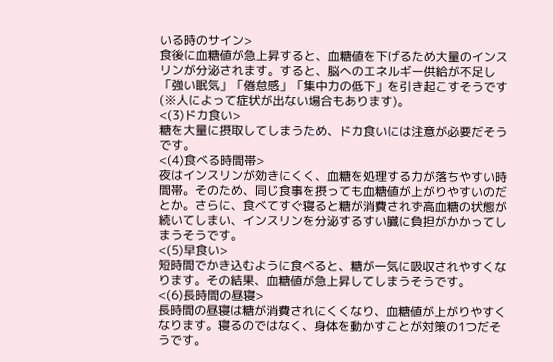いる時のサイン>
食後に血糖値が急上昇すると、血糖値を下げるため大量のインスリンが分泌されます。すると、脳へのエネルギー供給が不足し「強い眠気」「倦怠感」「集中力の低下」を引き起こすそうです(※人によって症状が出ない場合もあります)。
<(3)ドカ食い>
糖を大量に摂取してしまうため、ドカ食いには注意が必要だそうです。
<(4)食べる時間帯>
夜はインスリンが効きにくく、血糖を処理する力が落ちやすい時間帯。そのため、同じ食事を摂っても血糖値が上がりやすいのだとか。さらに、食べてすぐ寝ると糖が消費されず高血糖の状態が続いてしまい、インスリンを分泌するすい臓に負担がかかってしまうそうです。
<(5)早食い>
短時間でかき込むように食べると、糖が一気に吸収されやすくなります。その結果、血糖値が急上昇してしまうそうです。
<(6)長時間の昼寝>
長時間の昼寝は糖が消費されにくくなり、血糖値が上がりやすくなります。寝るのではなく、身体を動かすことが対策の1つだそうです。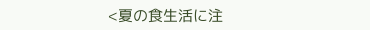<夏の食生活に注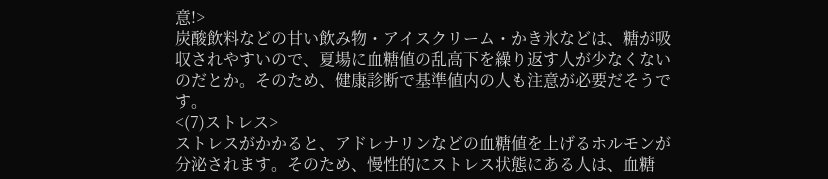意!>
炭酸飲料などの甘い飲み物・アイスクリーム・かき氷などは、糖が吸収されやすいので、夏場に血糖値の乱高下を繰り返す人が少なくないのだとか。そのため、健康診断で基準値内の人も注意が必要だそうです。
<(7)ストレス>
ストレスがかかると、アドレナリンなどの血糖値を上げるホルモンが分泌されます。そのため、慢性的にストレス状態にある人は、血糖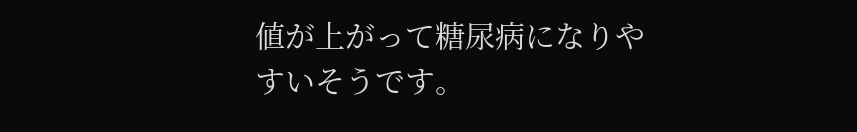値が上がって糖尿病になりやすいそうです。